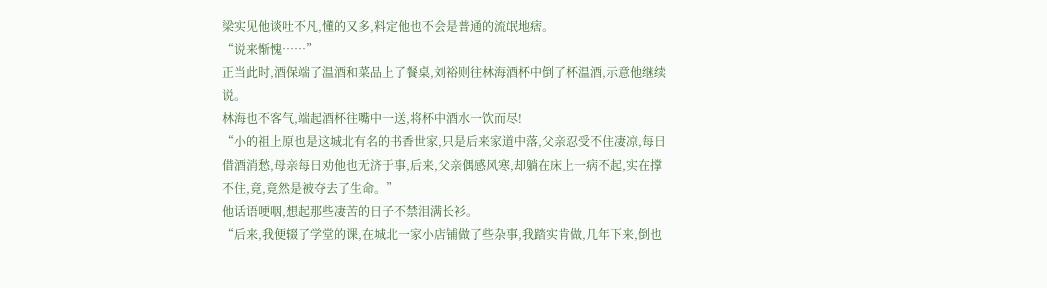梁实见他谈吐不凡,懂的又多,料定他也不会是普通的流氓地痞。
“说来惭愧……”
正当此时,酒保端了温酒和菜品上了餐桌,刘裕则往林海酒杯中倒了杯温酒,示意他继续说。
林海也不客气,端起酒杯往嘴中一送,将杯中酒水一饮而尽!
“小的祖上原也是这城北有名的书香世家,只是后来家道中落,父亲忍受不住凄凉,每日借酒消愁,母亲每日劝他也无济于事,后来,父亲偶感风寒,却躺在床上一病不起,实在撑不住,竟,竟然是被夺去了生命。”
他话语哽咽,想起那些凄苦的日子不禁泪满长衫。
“后来,我便辍了学堂的课,在城北一家小店铺做了些杂事,我踏实肯做,几年下来,倒也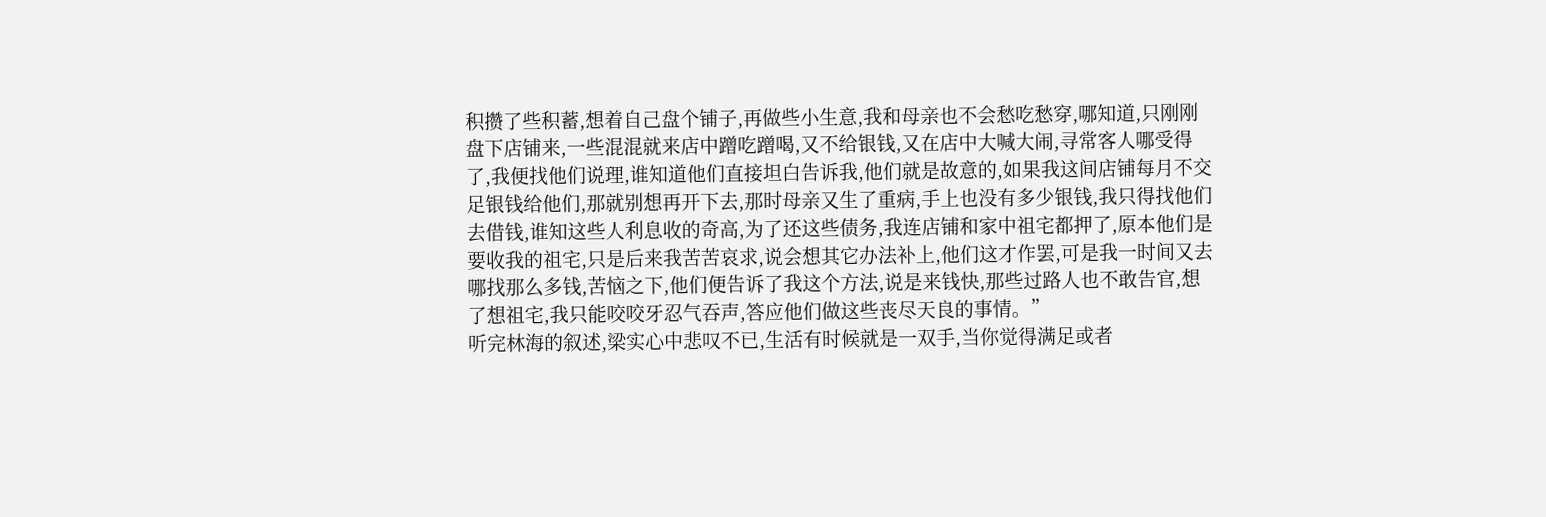积攒了些积蓄,想着自己盘个铺子,再做些小生意,我和母亲也不会愁吃愁穿,哪知道,只刚刚盘下店铺来,一些混混就来店中蹭吃蹭喝,又不给银钱,又在店中大喊大闹,寻常客人哪受得了,我便找他们说理,谁知道他们直接坦白告诉我,他们就是故意的,如果我这间店铺每月不交足银钱给他们,那就别想再开下去,那时母亲又生了重病,手上也没有多少银钱,我只得找他们去借钱,谁知这些人利息收的奇高,为了还这些债务,我连店铺和家中祖宅都押了,原本他们是要收我的祖宅,只是后来我苦苦哀求,说会想其它办法补上,他们这才作罢,可是我一时间又去哪找那么多钱,苦恼之下,他们便告诉了我这个方法,说是来钱快,那些过路人也不敢告官,想了想祖宅,我只能咬咬牙忍气吞声,答应他们做这些丧尽天良的事情。”
听完林海的叙述,梁实心中悲叹不已,生活有时候就是一双手,当你觉得满足或者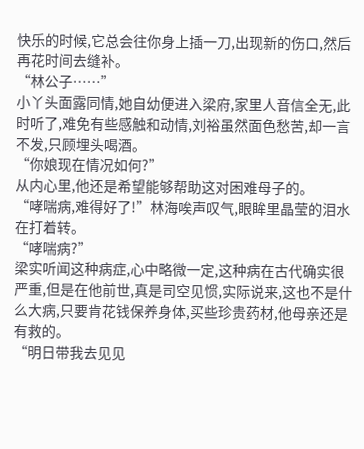快乐的时候,它总会往你身上插一刀,出现新的伤口,然后再花时间去缝补。
“林公子……”
小丫头面露同情,她自幼便进入梁府,家里人音信全无,此时听了,难免有些感触和动情,刘裕虽然面色愁苦,却一言不发,只顾埋头喝酒。
“你娘现在情况如何?”
从内心里,他还是希望能够帮助这对困难母子的。
“哮喘病,难得好了!”林海唉声叹气,眼眸里晶莹的泪水在打着转。
“哮喘病?”
梁实听闻这种病症,心中略微一定,这种病在古代确实很严重,但是在他前世,真是司空见惯,实际说来,这也不是什么大病,只要肯花钱保养身体,买些珍贵药材,他母亲还是有救的。
“明日带我去见见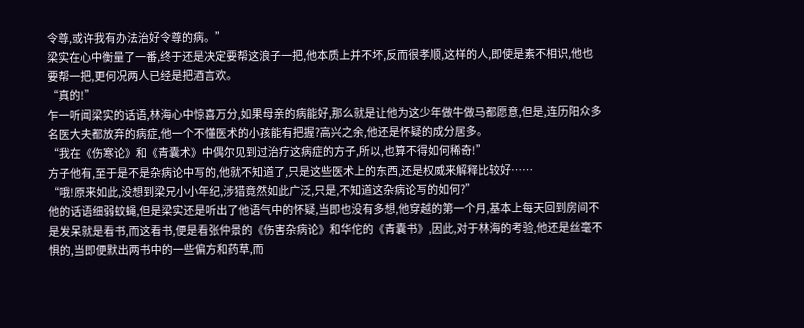令尊,或许我有办法治好令尊的病。”
梁实在心中衡量了一番,终于还是决定要帮这浪子一把,他本质上并不坏,反而很孝顺,这样的人,即使是素不相识,他也要帮一把,更何况两人已经是把酒言欢。
“真的!”
乍一听闻梁实的话语,林海心中惊喜万分,如果母亲的病能好,那么就是让他为这少年做牛做马都愿意,但是,连历阳众多名医大夫都放弃的病症,他一个不懂医术的小孩能有把握?高兴之余,他还是怀疑的成分居多。
“我在《伤寒论》和《青囊术》中偶尔见到过治疗这病症的方子,所以,也算不得如何稀奇!”
方子他有,至于是不是杂病论中写的,他就不知道了,只是这些医术上的东西,还是权威来解释比较好……
“哦!原来如此,没想到梁兄小小年纪,涉猎竟然如此广泛,只是,不知道这杂病论写的如何?”
他的话语细弱蚊蝇,但是梁实还是听出了他语气中的怀疑,当即也没有多想,他穿越的第一个月,基本上每天回到房间不是发呆就是看书,而这看书,便是看张仲景的《伤害杂病论》和华佗的《青囊书》,因此,对于林海的考验,他还是丝毫不惧的,当即便默出两书中的一些偏方和药草,而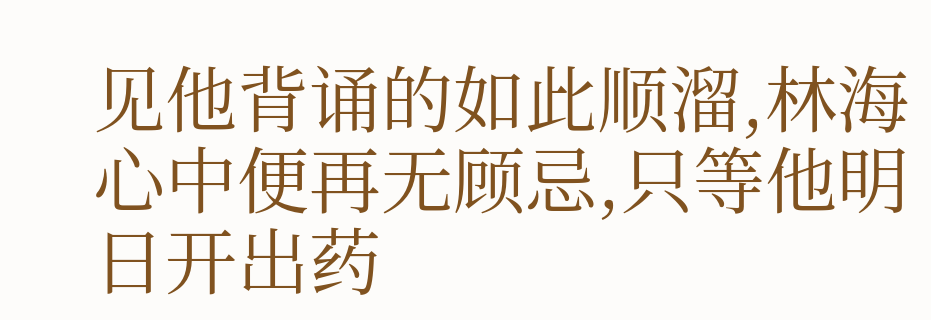见他背诵的如此顺溜,林海心中便再无顾忌,只等他明日开出药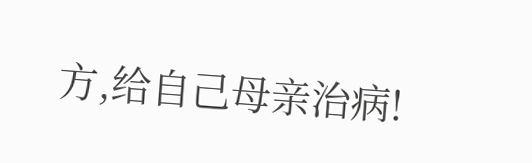方,给自己母亲治病!